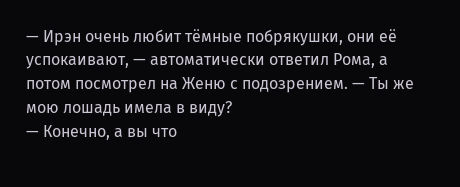— Ирэн очень любит тёмные побрякушки, они её успокаивают, — автоматически ответил Рома, а потом посмотрел на Женю с подозрением. — Ты же мою лошадь имела в виду?
— Конечно, а вы что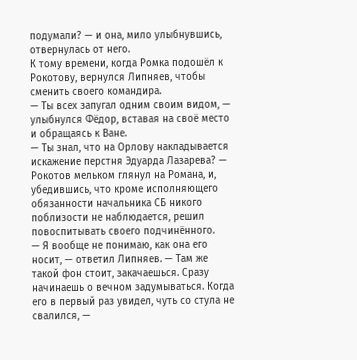подумали? — и она, мило улыбнувшись, отвернулась от него.
К тому времени, когда Ромка подошёл к Рокотову, вернулся Липняев, чтобы сменить своего командира.
— Ты всех запугал одним своим видом, — улыбнулся Фёдор, вставая на своё место и обращаясь к Ване.
— Ты знал, что на Орлову накладывается искажение перстня Эдуарда Лазарева? — Рокотов мельком глянул на Романа, и, убедившись, что кроме исполняющего обязанности начальника СБ никого поблизости не наблюдается, решил повоспитывать своего подчинённого.
— Я вообще не понимаю, как она его носит, — ответил Липняев. — Там же такой фон стоит, закачаешься. Сразу начинаешь о вечном задумываться. Когда его в первый раз увидел, чуть со стула не свалился, —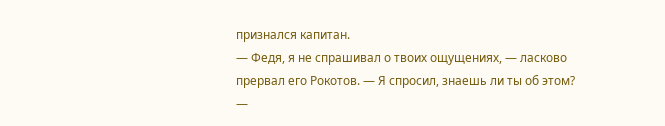признался капитан.
— Федя, я не спрашивал о твоих ощущениях, — ласково прервал его Рокотов. — Я спросил, знаешь ли ты об этом?
—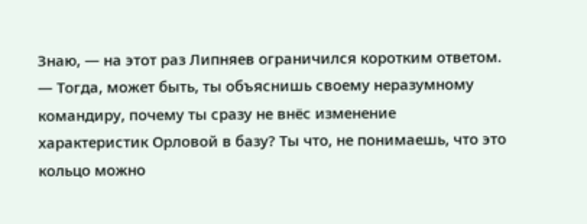Знаю, — на этот раз Липняев ограничился коротким ответом.
— Тогда, может быть, ты объяснишь своему неразумному командиру, почему ты сразу не внёс изменение характеристик Орловой в базу? Ты что, не понимаешь, что это кольцо можно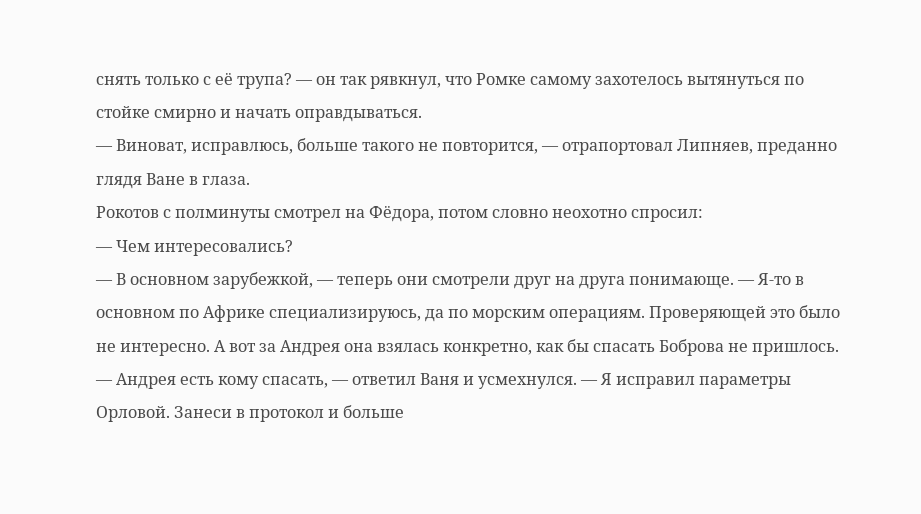снять только с её трупа? — он так рявкнул, что Ромке самому захотелось вытянуться по стойке смирно и начать оправдываться.
— Виноват, исправлюсь, больше такого не повторится, — отрапортовал Липняев, преданно глядя Ване в глаза.
Рокотов с полминуты смотрел на Фёдора, потом словно неохотно спросил:
— Чем интересовались?
— В основном зарубежкой, — теперь они смотрели друг на друга понимающе. — Я-то в основном по Африке специализируюсь, да по морским операциям. Проверяющей это было не интересно. А вот за Андрея она взялась конкретно, как бы спасать Боброва не пришлось.
— Андрея есть кому спасать, — ответил Ваня и усмехнулся. — Я исправил параметры Орловой. Занеси в протокол и больше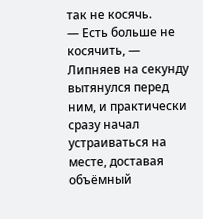так не косячь.
— Есть больше не косячить, — Липняев на секунду вытянулся перед ним, и практически сразу начал устраиваться на месте, доставая объёмный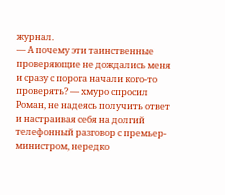журнал.
— А почему эти таинственные проверяющие не дождались меня и сразу с порога начали кого-то проверять? — хмуро спросил Роман, не надеясь получить ответ и настраивая себя на долгий телефонный разговор с премьер-министром, нередко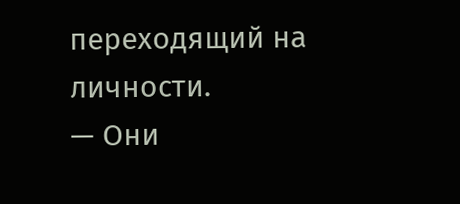переходящий на личности.
— Они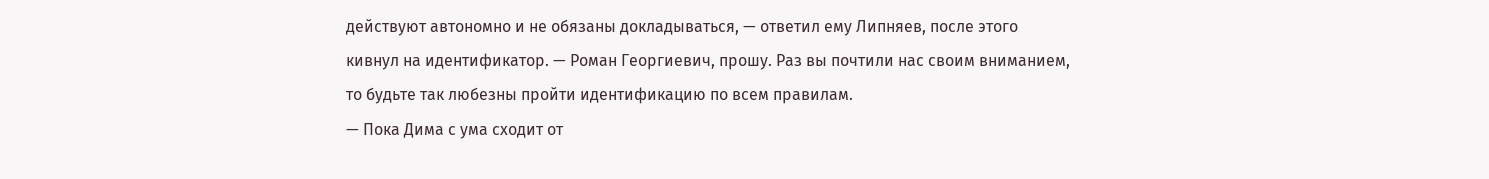действуют автономно и не обязаны докладываться, — ответил ему Липняев, после этого кивнул на идентификатор. — Роман Георгиевич, прошу. Раз вы почтили нас своим вниманием, то будьте так любезны пройти идентификацию по всем правилам.
— Пока Дима с ума сходит от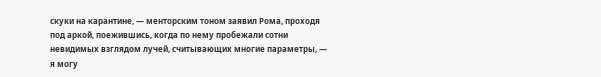скуки на карантине, — менторским тоном заявил Рома, проходя под аркой, поежившись, когда по нему пробежали сотни невидимых взглядом лучей, считывающих многие параметры, — я могу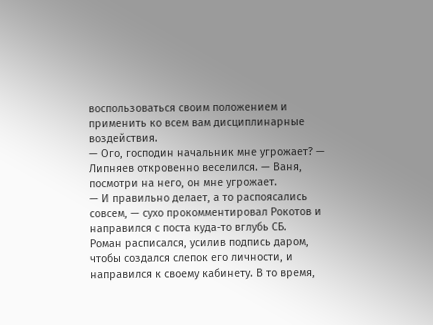воспользоваться своим положением и применить ко всем вам дисциплинарные воздействия.
— Ого, господин начальник мне угрожает? — Липняев откровенно веселился. — Ваня, посмотри на него, он мне угрожает.
— И правильно делает, а то распоясались совсем, — сухо прокомментировал Рокотов и направился с поста куда-то вглубь СБ.
Роман расписался, усилив подпись даром, чтобы создался слепок его личности, и направился к своему кабинету. В то время,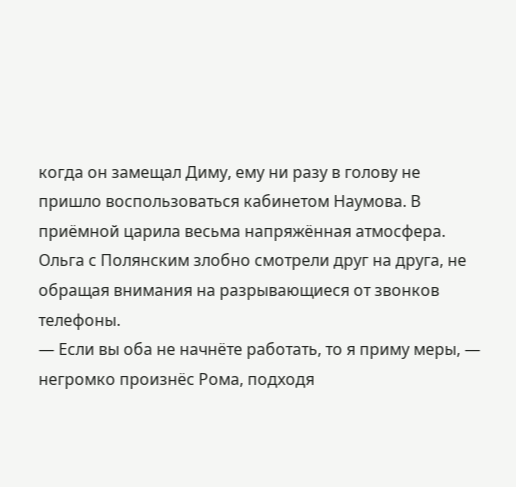когда он замещал Диму, ему ни разу в голову не пришло воспользоваться кабинетом Наумова. В приёмной царила весьма напряжённая атмосфера. Ольга с Полянским злобно смотрели друг на друга, не обращая внимания на разрывающиеся от звонков телефоны.
— Если вы оба не начнёте работать, то я приму меры, — негромко произнёс Рома, подходя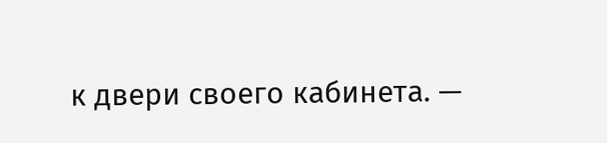к двери своего кабинета. —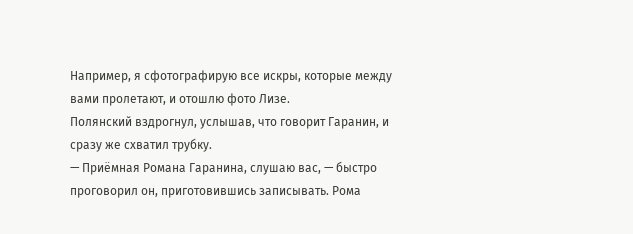Например, я сфотографирую все искры, которые между вами пролетают, и отошлю фото Лизе.
Полянский вздрогнул, услышав, что говорит Гаранин, и сразу же схватил трубку.
— Приёмная Романа Гаранина, слушаю вас, — быстро проговорил он, приготовившись записывать. Рома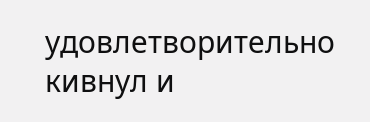удовлетворительно кивнул и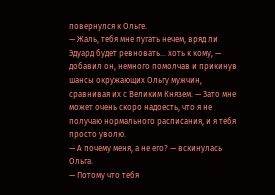повернулся к Ольге.
— Жаль, тебя мне пугать нечем, вряд ли Эдуард будет ревновать… хоть к кому, — добавил он, немного помолчав и прикинув шансы окружающих Ольгу мужчин, сравнивая их с Великим Князем. — Зато мне может очень скоро надоесть, что я не получаю нормального расписания, и я тебя просто уволю.
— А почему меня, а не его? — вскинулась Ольга.
— Потому что тебя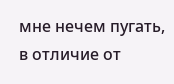мне нечем пугать, в отличие от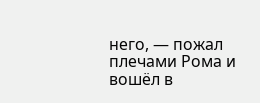него, — пожал плечами Рома и вошёл в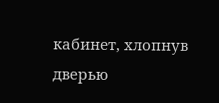кабинет, хлопнув дверью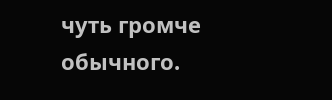чуть громче обычного.